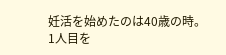妊活を始めたのは40歳の時。
1人目を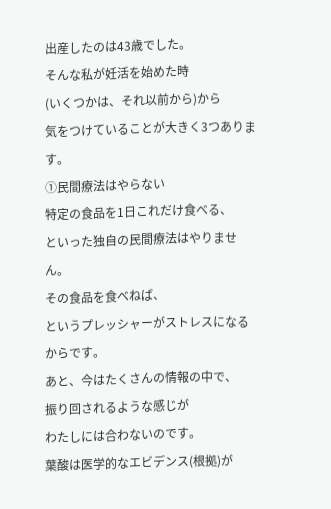出産したのは43歳でした。
そんな私が妊活を始めた時
(いくつかは、それ以前から)から
気をつけていることが大きく3つあります。
①民間療法はやらない
特定の食品を1日これだけ食べる、
といった独自の民間療法はやりません。
その食品を食べねば、
というプレッシャーがストレスになるからです。
あと、今はたくさんの情報の中で、
振り回されるような感じが
わたしには合わないのです。
葉酸は医学的なエビデンス(根拠)が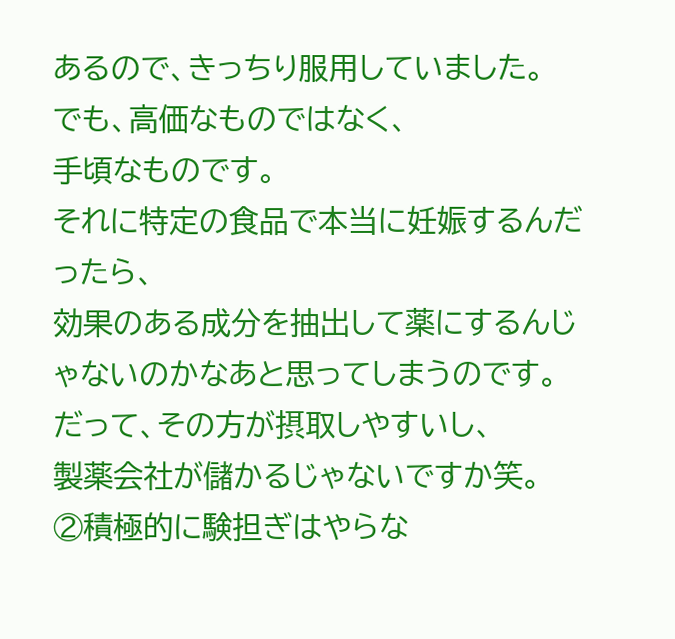あるので、きっちり服用していました。
でも、高価なものではなく、
手頃なものです。
それに特定の食品で本当に妊娠するんだったら、
効果のある成分を抽出して薬にするんじゃないのかなあと思ってしまうのです。
だって、その方が摂取しやすいし、
製薬会社が儲かるじゃないですか笑。
②積極的に験担ぎはやらな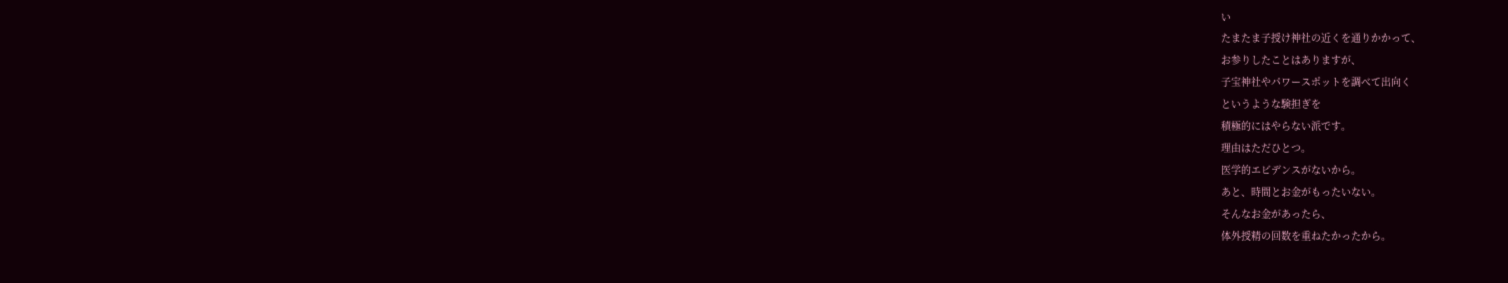い
たまたま子授け神社の近くを通りかかって、
お参りしたことはありますが、
子宝神社やパワースポットを調べて出向く
というような験担ぎを
積極的にはやらない派です。
理由はただひとつ。
医学的エビデンスがないから。
あと、時間とお金がもったいない。
そんなお金があったら、
体外授精の回数を重ねたかったから。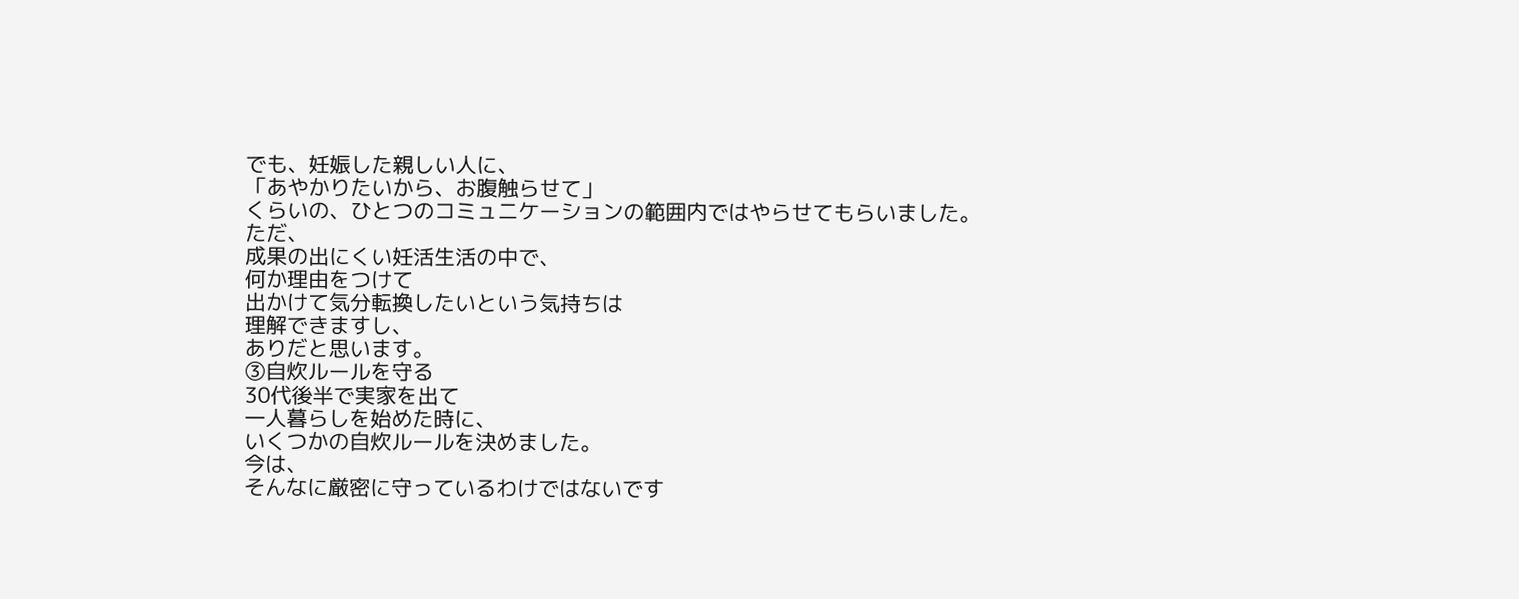でも、妊娠した親しい人に、
「あやかりたいから、お腹触らせて」
くらいの、ひとつのコミュニケーションの範囲内ではやらせてもらいました。
ただ、
成果の出にくい妊活生活の中で、
何か理由をつけて
出かけて気分転換したいという気持ちは
理解できますし、
ありだと思います。
③自炊ルールを守る
30代後半で実家を出て
一人暮らしを始めた時に、
いくつかの自炊ルールを決めました。
今は、
そんなに厳密に守っているわけではないです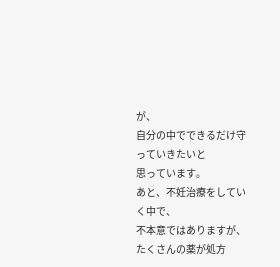が、
自分の中でできるだけ守っていきたいと
思っています。
あと、不妊治療をしていく中で、
不本意ではありますが、
たくさんの薬が処方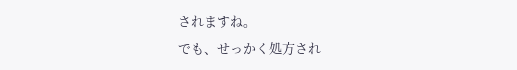されますね。
でも、せっかく処方され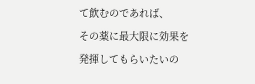て飲むのであれば、
その薬に最大限に効果を
発揮してもらいたいの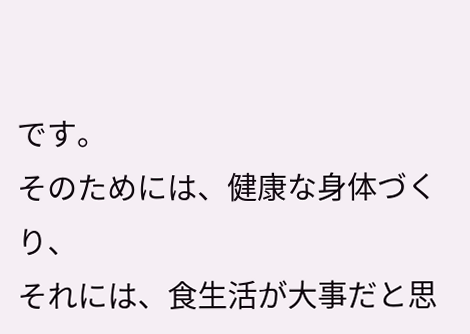です。
そのためには、健康な身体づくり、
それには、食生活が大事だと思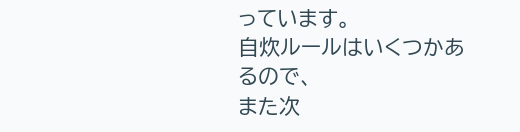っています。
自炊ルールはいくつかあるので、
また次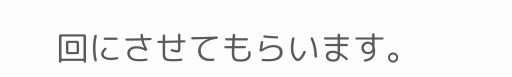回にさせてもらいます。